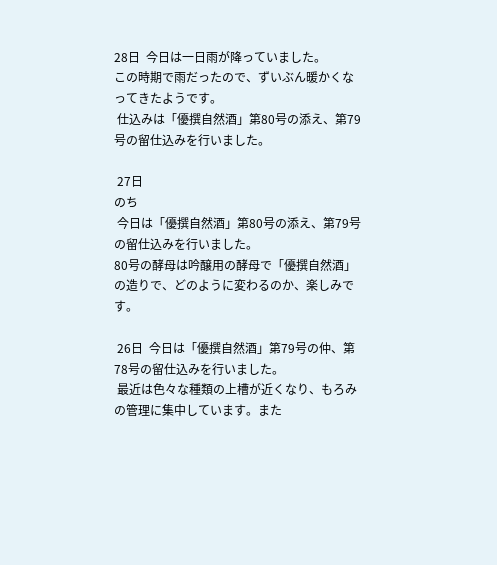28日  今日は一日雨が降っていました。
この時期で雨だったので、ずいぶん暖かくなってきたようです。
 仕込みは「優撰自然酒」第80号の添え、第79号の留仕込みを行いました。

 27日
のち
 今日は「優撰自然酒」第80号の添え、第79号の留仕込みを行いました。
80号の酵母は吟醸用の酵母で「優撰自然酒」の造りで、どのように変わるのか、楽しみです。

 26日  今日は「優撰自然酒」第79号の仲、第78号の留仕込みを行いました。
 最近は色々な種類の上槽が近くなり、もろみの管理に集中しています。また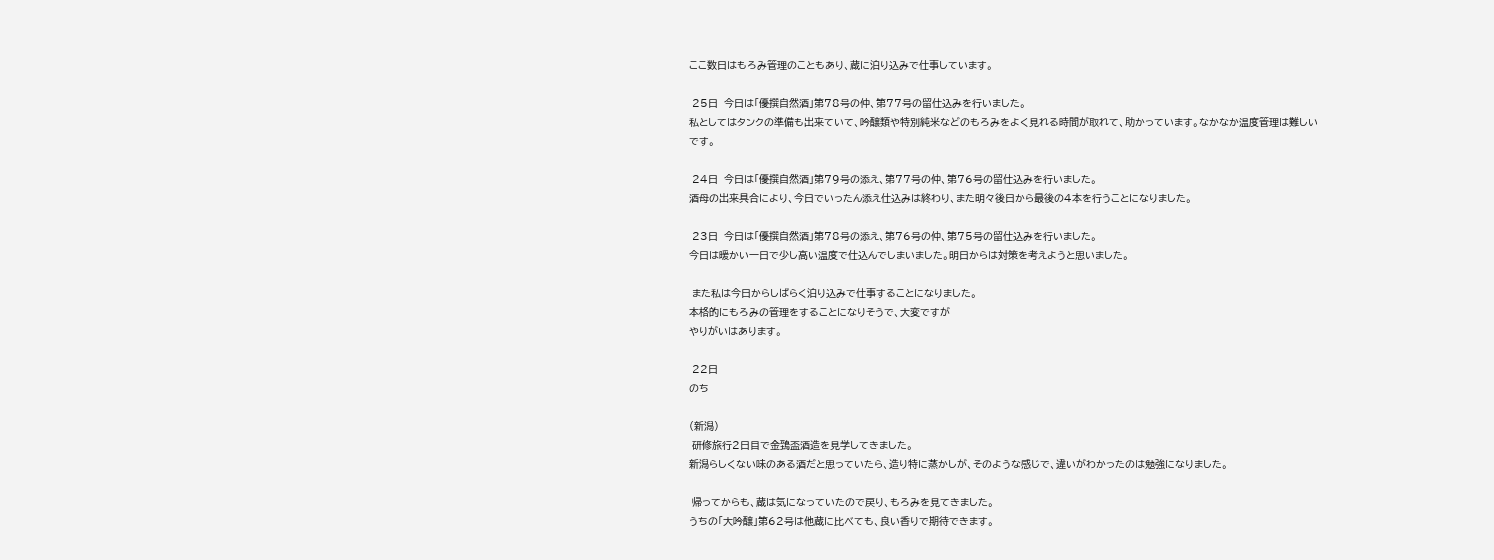ここ数日はもろみ管理のこともあり、蔵に泊り込みで仕事しています。

 25日  今日は「優撰自然酒」第78号の仲、第77号の留仕込みを行いました。
私としてはタンクの準備も出来ていて、吟醸類や特別純米などのもろみをよく見れる時間が取れて、助かっています。なかなか温度管理は難しいです。

 24日  今日は「優撰自然酒」第79号の添え、第77号の仲、第76号の留仕込みを行いました。
酒母の出来具合により、今日でいったん添え仕込みは終わり、また明々後日から最後の4本を行うことになりました。

 23日  今日は「優撰自然酒」第78号の添え、第76号の仲、第75号の留仕込みを行いました。
今日は暖かい一日で少し高い温度で仕込んでしまいました。明日からは対策を考えようと思いました。

 また私は今日からしばらく泊り込みで仕事することになりました。
本格的にもろみの管理をすることになりそうで、大変ですが
やりがいはあります。

 22日
のち

(新潟)
 研修旅行2日目で金鵄盃酒造を見学してきました。
新潟らしくない味のある酒だと思っていたら、造り特に蒸かしが、そのような感じで、違いがわかったのは勉強になりました。

 帰ってからも、蔵は気になっていたので戻り、もろみを見てきました。
うちの「大吟醸」第62号は他蔵に比べても、良い香りで期待できます。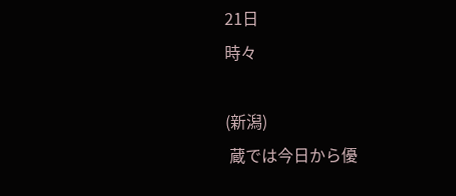21日
時々

(新潟)
 蔵では今日から優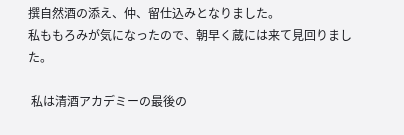撰自然酒の添え、仲、留仕込みとなりました。
私ももろみが気になったので、朝早く蔵には来て見回りました。

 私は清酒アカデミーの最後の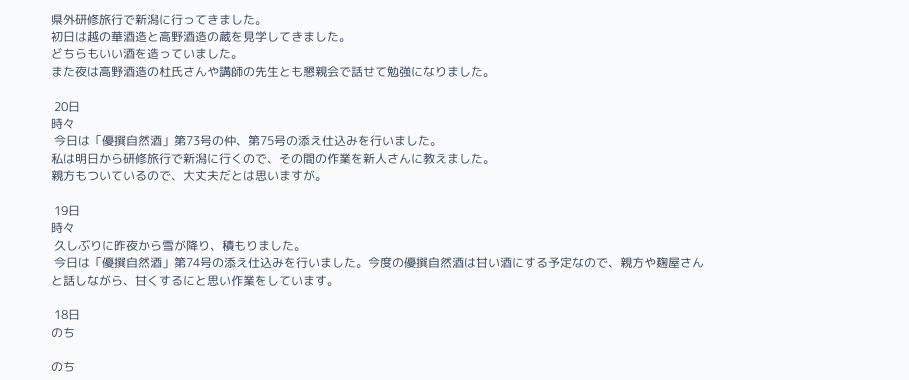県外研修旅行で新潟に行ってきました。
初日は越の華酒造と高野酒造の蔵を見学してきました。
どちらもいい酒を造っていました。
また夜は高野酒造の杜氏さんや講師の先生とも懇親会で話せて勉強になりました。

 20日
時々
 今日は「優撰自然酒」第73号の仲、第75号の添え仕込みを行いました。
私は明日から研修旅行で新潟に行くので、その間の作業を新人さんに教えました。
親方もついているので、大丈夫だとは思いますが。

 19日
時々
 久しぶりに昨夜から雪が降り、積もりました。
 今日は「優撰自然酒」第74号の添え仕込みを行いました。今度の優撰自然酒は甘い酒にする予定なので、親方や麹屋さんと話しながら、甘くするにと思い作業をしています。

 18日
のち

のち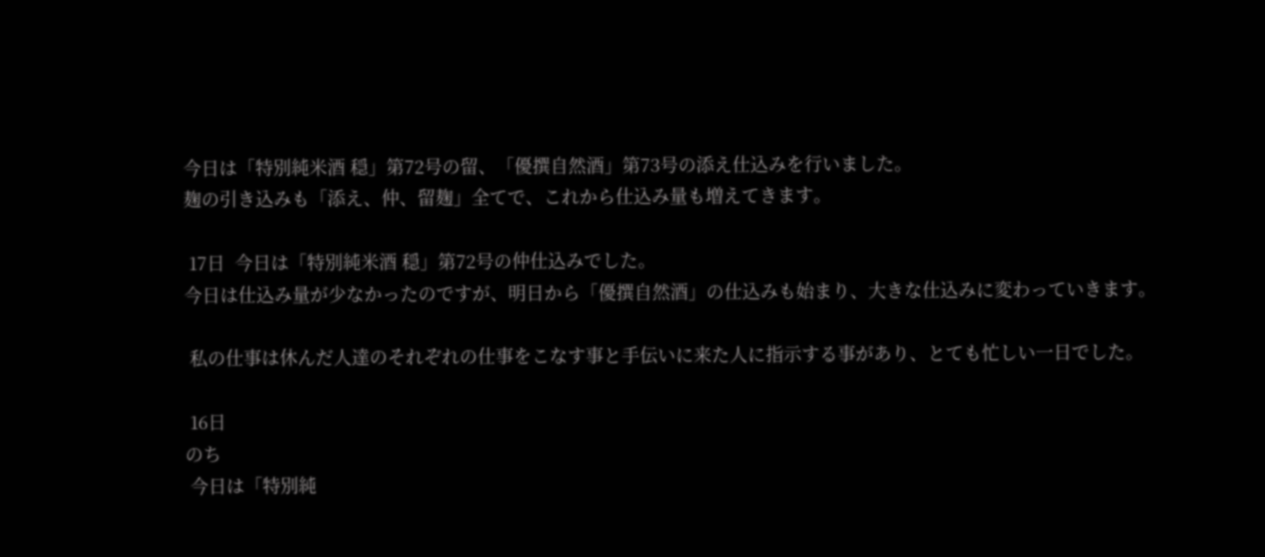今日は「特別純米酒 穏」第72号の留、「優撰自然酒」第73号の添え仕込みを行いました。
麹の引き込みも「添え、仲、留麹」全てで、これから仕込み量も増えてきます。

 17日  今日は「特別純米酒 穏」第72号の仲仕込みでした。
今日は仕込み量が少なかったのですが、明日から「優撰自然酒」の仕込みも始まり、大きな仕込みに変わっていきます。

 私の仕事は休んだ人達のそれぞれの仕事をこなす事と手伝いに来た人に指示する事があり、とても忙しい一日でした。

 16日
のち
 今日は「特別純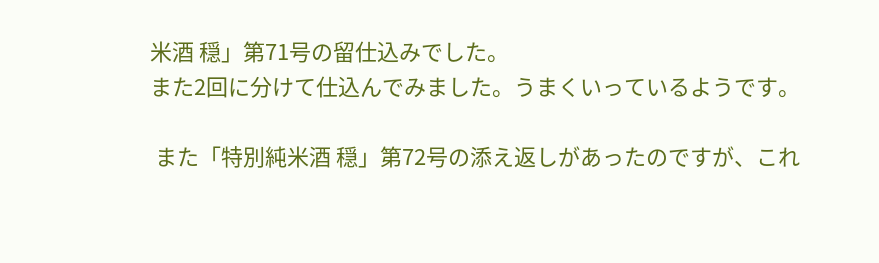米酒 穏」第71号の留仕込みでした。
また2回に分けて仕込んでみました。うまくいっているようです。

 また「特別純米酒 穏」第72号の添え返しがあったのですが、これ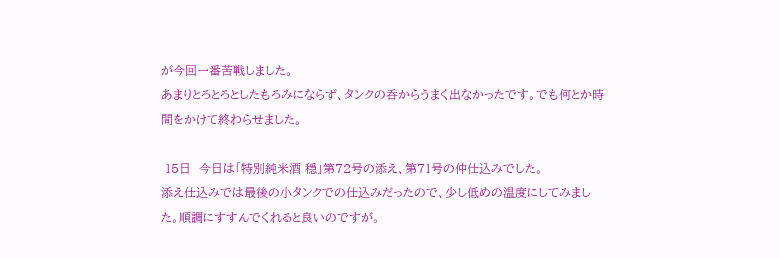が今回一番苦戦しました。
あまりとろとろとしたもろみにならず、タンクの呑からうまく出なかったです。でも何とか時間をかけて終わらせました。

 15日  今日は「特別純米酒 穏」第72号の添え、第71号の仲仕込みでした。
添え仕込みでは最後の小タンクでの仕込みだったので、少し低めの温度にしてみました。順調にすすんでくれると良いのですが。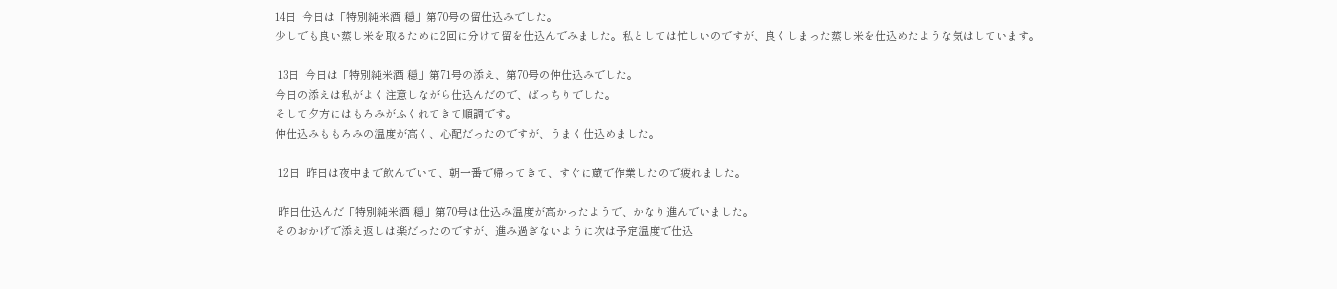14日  今日は「特別純米酒 穏」第70号の留仕込みでした。
少しでも良い蒸し米を取るために2回に分けて留を仕込んでみました。私としては忙しいのですが、良くしまった蒸し米を仕込めたような気はしています。

 13日  今日は「特別純米酒 穏」第71号の添え、第70号の仲仕込みでした。
今日の添えは私がよく注意しながら仕込んだので、ばっちりでした。
そして夕方にはもろみがふくれてきて順調です。
仲仕込みももろみの温度が高く、心配だったのですが、うまく仕込めました。

 12日  昨日は夜中まで飲んでいて、朝一番で帰ってきて、すぐに蔵で作業したので疲れました。

 昨日仕込んだ「特別純米酒 穏」第70号は仕込み温度が高かったようで、かなり進んでいました。
そのおかげで添え返しは楽だったのですが、進み過ぎないように次は予定温度で仕込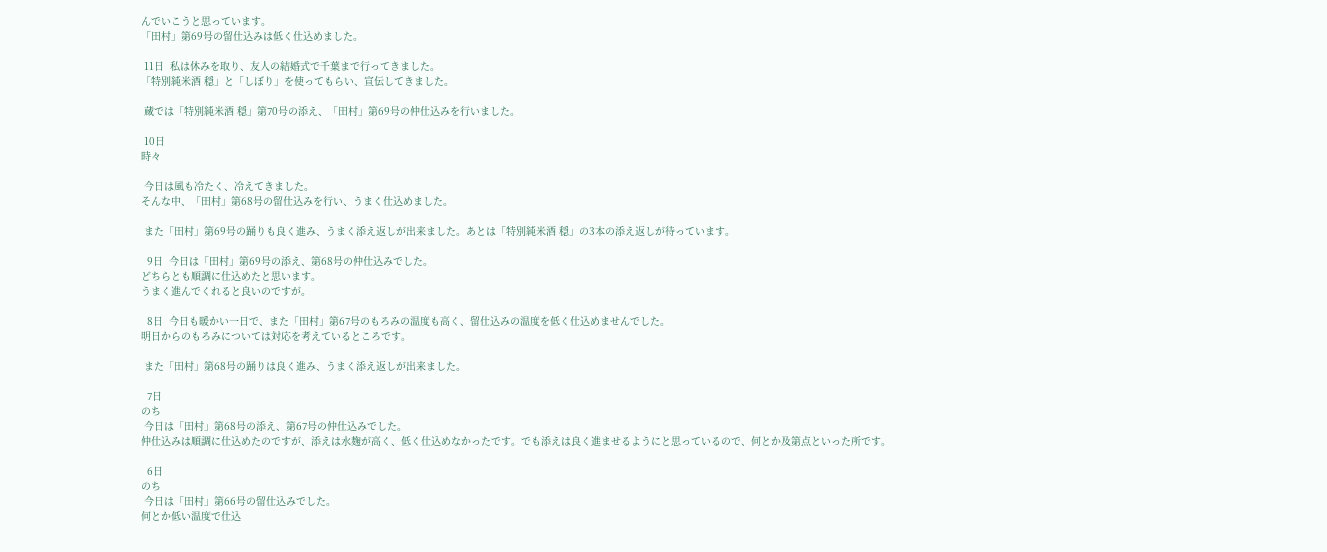んでいこうと思っています。
「田村」第69号の留仕込みは低く仕込めました。

 11日  私は休みを取り、友人の結婚式で千葉まで行ってきました。
「特別純米酒 穏」と「しぼり」を使ってもらい、宣伝してきました。

 蔵では「特別純米酒 穏」第70号の添え、「田村」第69号の仲仕込みを行いました。

 10日
時々

 今日は風も冷たく、冷えてきました。
そんな中、「田村」第68号の留仕込みを行い、うまく仕込めました。

 また「田村」第69号の踊りも良く進み、うまく添え返しが出来ました。あとは「特別純米酒 穏」の3本の添え返しが待っています。

  9日  今日は「田村」第69号の添え、第68号の仲仕込みでした。
どちらとも順調に仕込めたと思います。
うまく進んでくれると良いのですが。

  8日  今日も暖かい一日で、また「田村」第67号のもろみの温度も高く、留仕込みの温度を低く仕込めませんでした。
明日からのもろみについては対応を考えているところです。

 また「田村」第68号の踊りは良く進み、うまく添え返しが出来ました。

  7日
のち
 今日は「田村」第68号の添え、第67号の仲仕込みでした。
仲仕込みは順調に仕込めたのですが、添えは水麹が高く、低く仕込めなかったです。でも添えは良く進ませるようにと思っているので、何とか及第点といった所です。

  6日
のち
 今日は「田村」第66号の留仕込みでした。
何とか低い温度で仕込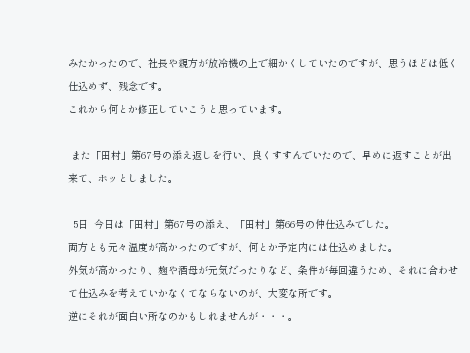みたかったので、社長や親方が放冷機の上で細かくしていたのですが、思うほどは低く仕込めず、残念です。
これから何とか修正していこうと思っています。

 また「田村」第67号の添え返しを行い、良くすすんでいたので、早めに返すことが出来て、ホッとしました。

  5日  今日は「田村」第67号の添え、「田村」第66号の仲仕込みでした。
両方とも元々温度が高かったのですが、何とか予定内には仕込めました。
外気が高かったり、麹や酒母が元気だったりなど、条件が毎回違うため、それに合わせて仕込みを考えていかなくてならないのが、大変な所です。
逆にそれが面白い所なのかもしれませんが・・・。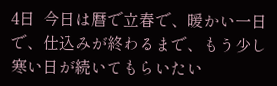4日  今日は暦で立春で、暖かい一日で、仕込みが終わるまで、もう少し寒い日が続いてもらいたい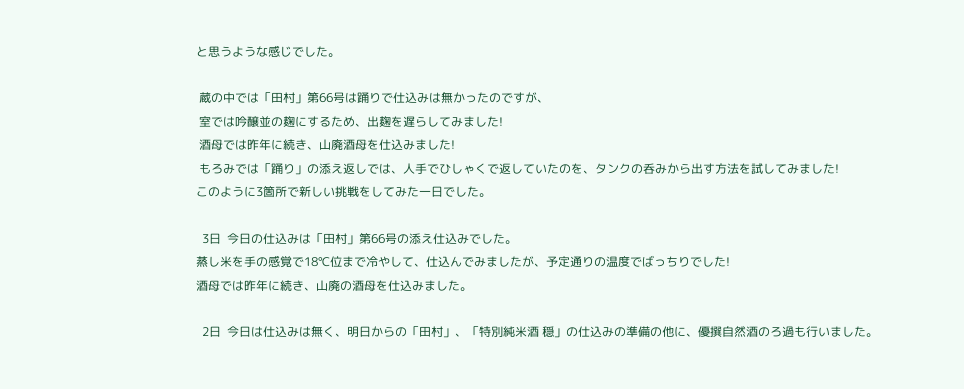と思うような感じでした。

 蔵の中では「田村」第66号は踊りで仕込みは無かったのですが、
 室では吟醸並の麹にするため、出麹を遅らしてみました!
 酒母では昨年に続き、山廃酒母を仕込みました!
 もろみでは「踊り」の添え返しでは、人手でひしゃくで返していたのを、タンクの呑みから出す方法を試してみました!
このように3箇所で新しい挑戦をしてみた一日でした。

  3日  今日の仕込みは「田村」第66号の添え仕込みでした。
蒸し米を手の感覚で18℃位まで冷やして、仕込んでみましたが、予定通りの温度でばっちりでした!
酒母では昨年に続き、山廃の酒母を仕込みました。

  2日  今日は仕込みは無く、明日からの「田村」、「特別純米酒 穏」の仕込みの準備の他に、優撰自然酒のろ過も行いました。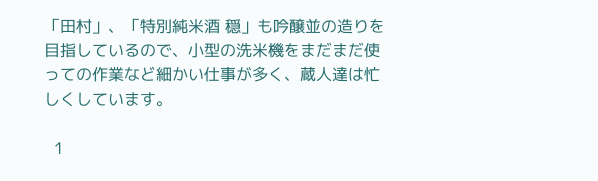「田村」、「特別純米酒 穏」も吟醸並の造りを目指しているので、小型の洗米機をまだまだ使っての作業など細かい仕事が多く、蔵人達は忙しくしています。

  1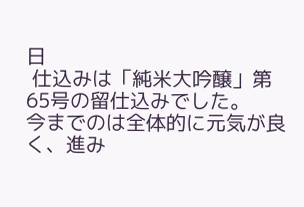日
 仕込みは「純米大吟醸」第65号の留仕込みでした。
今までのは全体的に元気が良く、進み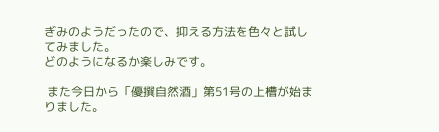ぎみのようだったので、抑える方法を色々と試してみました。
どのようになるか楽しみです。

 また今日から「優撰自然酒」第51号の上槽が始まりました。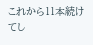これから11本続けてし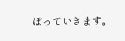ぼっていきます。